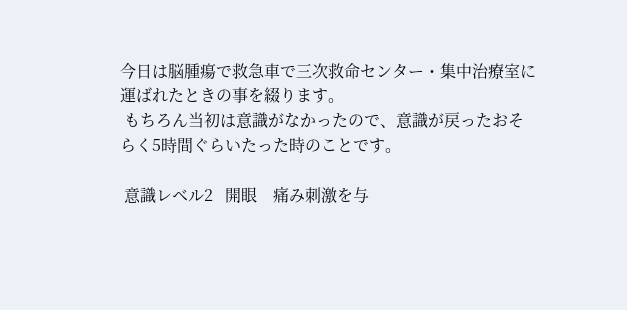今日は脳腫瘍で救急車で三次救命センター・集中治療室に運ばれたときの事を綴ります。
 もちろん当初は意識がなかったので、意識が戻ったおそらく5時間ぐらいたった時のことです。

 意識レベル2   開眼    痛み刺激を与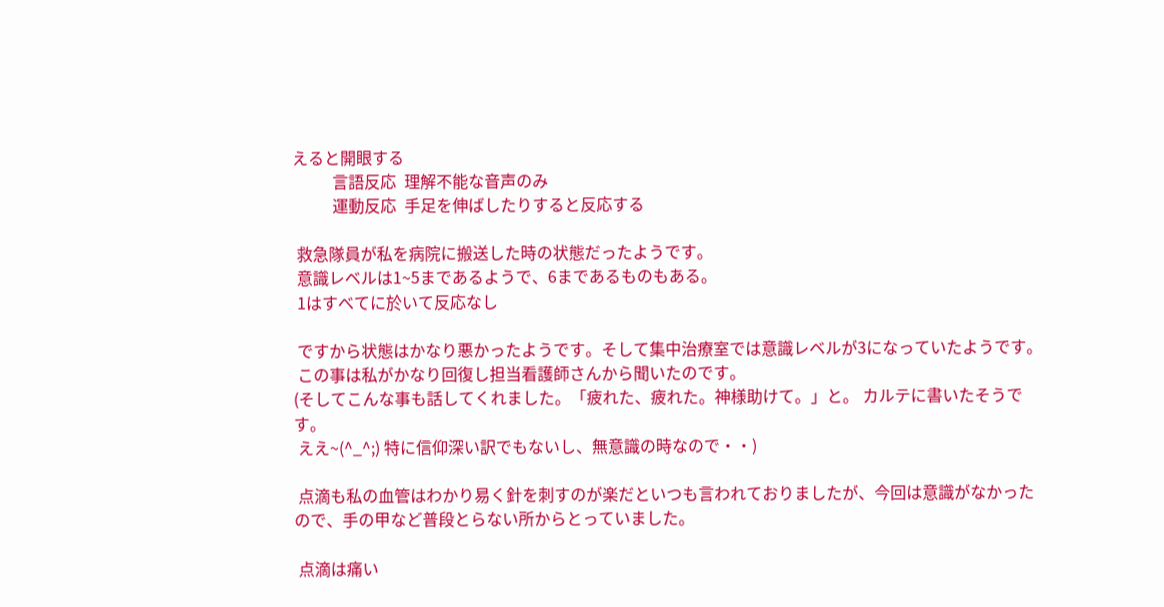えると開眼する
          言語反応  理解不能な音声のみ
          運動反応  手足を伸ばしたりすると反応する

 救急隊員が私を病院に搬送した時の状態だったようです。
 意識レベルは1~5まであるようで、6まであるものもある。
 1はすべてに於いて反応なし

 ですから状態はかなり悪かったようです。そして集中治療室では意識レベルが3になっていたようです。
 この事は私がかなり回復し担当看護師さんから聞いたのです。
(そしてこんな事も話してくれました。「疲れた、疲れた。神様助けて。」と。 カルテに書いたそうです。
 ええ~(^_^;) 特に信仰深い訳でもないし、無意識の時なので・・)

 点滴も私の血管はわかり易く針を刺すのが楽だといつも言われておりましたが、今回は意識がなかったので、手の甲など普段とらない所からとっていました。

 点滴は痛い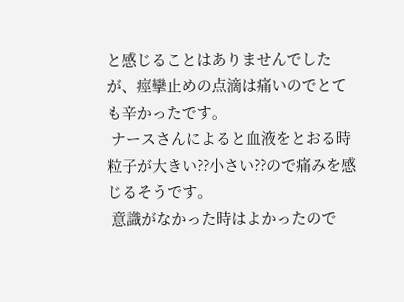と感じることはありませんでしたが、痙攣止めの点滴は痛いのでとても辛かったです。
 ナースさんによると血液をとおる時 粒子が大きい??小さい??ので痛みを感じるそうです。
 意識がなかった時はよかったので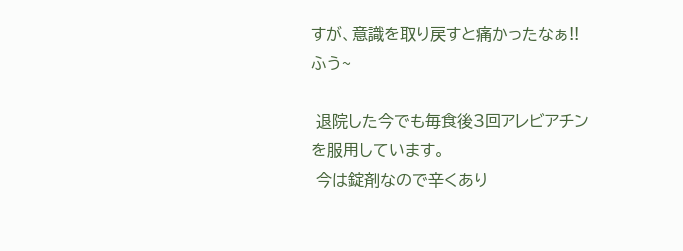すが、意識を取り戻すと痛かったなぁ!! ふう~

 退院した今でも毎食後3回アレビアチンを服用しています。
 今は錠剤なので辛くあり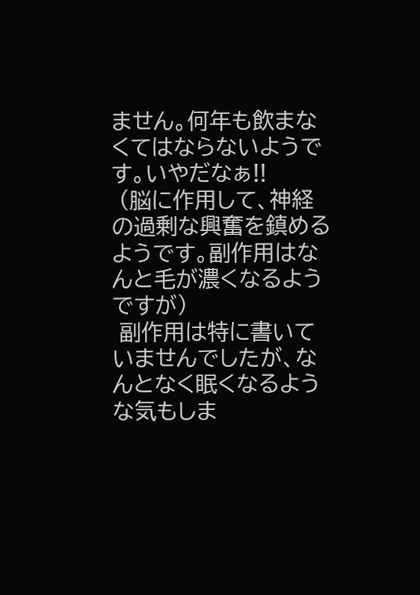ません。何年も飲まなくてはならないようです。いやだなぁ!!
 (脳に作用して、神経の過剰な興奮を鎮めるようです。副作用はなんと毛が濃くなるようですが)
 副作用は特に書いていませんでしたが、なんとなく眠くなるような気もしま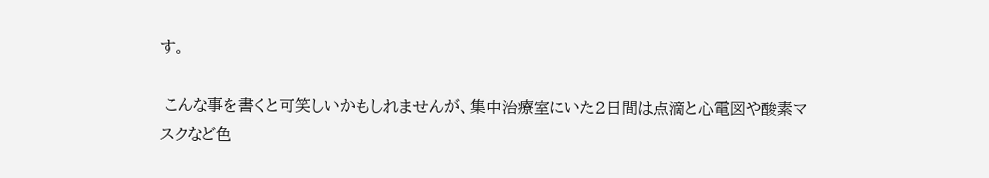す。

 こんな事を書くと可笑しいかもしれませんが、集中治療室にいた2日間は点滴と心電図や酸素マスクなど色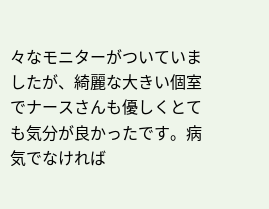々なモニターがついていましたが、綺麗な大きい個室でナースさんも優しくとても気分が良かったです。病気でなければ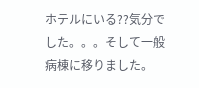ホテルにいる??気分でした。。。そして一般病棟に移りました。